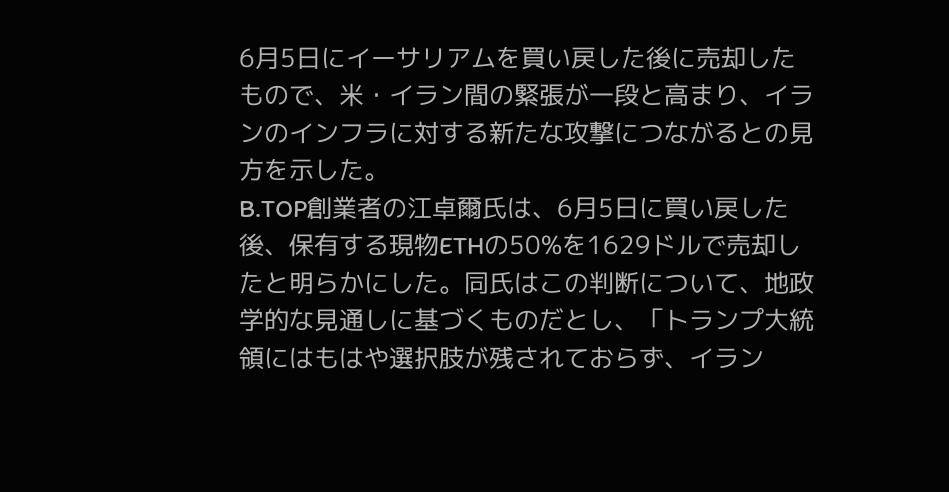6月5日にイーサリアムを買い戻した後に売却したもので、米・イラン間の緊張が一段と高まり、イランのインフラに対する新たな攻撃につながるとの見方を示した。
B.TOP創業者の江卓爾氏は、6月5日に買い戻した後、保有する現物ETHの50%を1629ドルで売却したと明らかにした。同氏はこの判断について、地政学的な見通しに基づくものだとし、「トランプ大統領にはもはや選択肢が残されておらず、イラン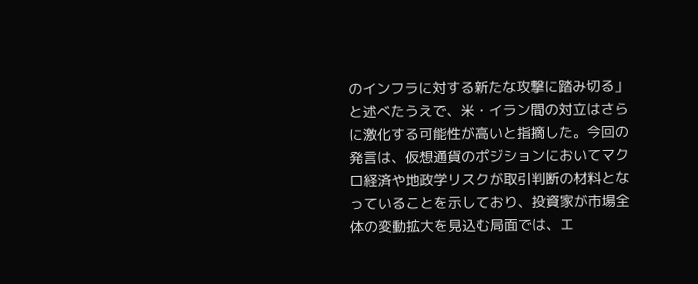のインフラに対する新たな攻撃に踏み切る」と述べたうえで、米・イラン間の対立はさらに激化する可能性が高いと指摘した。今回の発言は、仮想通貨のポジションにおいてマクロ経済や地政学リスクが取引判断の材料となっていることを示しており、投資家が市場全体の変動拡大を見込む局面では、エ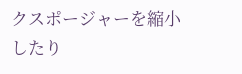クスポージャーを縮小したり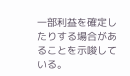一部利益を確定したりする場合があることを示唆している。